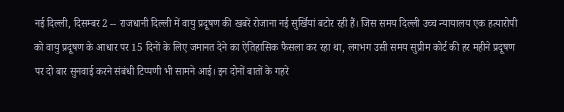नई दिल्ली, दिसम्बर 2 -- राजधानी दिल्ली में वायु प्रदूषण की खबरें रोजाना नई सुर्खियां बटोर रही हैं। जिस समय दिल्ली उच्च न्यायालय एक हत्यारोपी को वायु प्रदूषण के आधार पर 15 दिनों के लिए जमानत देने का ऐतिहासिक फैसला कर रहा था, लगभग उसी समय सुप्रीम कोर्ट की हर महीने प्रदूषण पर दो बार सुनवाई करने संबंधी टिप्पणी भी सामने आई। इन दोनों बातों के गहरे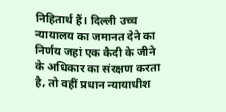निहितार्थ हैं। दिल्ली उच्च न्यायालय का जमानत देने का निर्णय जहां एक कैदी के जीने के अधिकार का संरक्षण करता है, तो वहीं प्रधान न्यायाधीश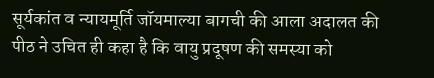सूर्यकांत व न्यायमूर्ति जॉयमाल्या बागची की आला अदालत की पीठ ने उचित ही कहा है कि वायु प्रदूषण की समस्या को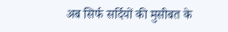अब सिर्फ सर्दियों की मुसीबत के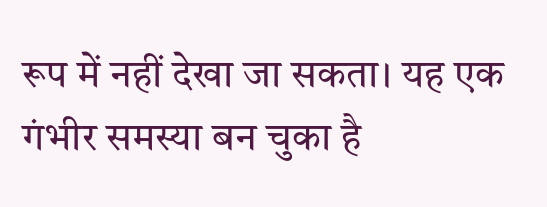रूप में नहीं देखा जा सकता। यह एक गंभीर समस्या बन चुका है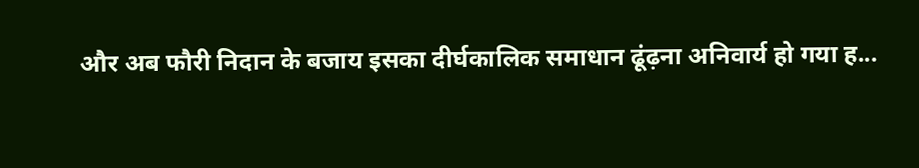और अब फौरी निदान के बजाय इसका दीर्घकालिक समाधान ढूंढ़ना अनिवार्य हो गया ह...